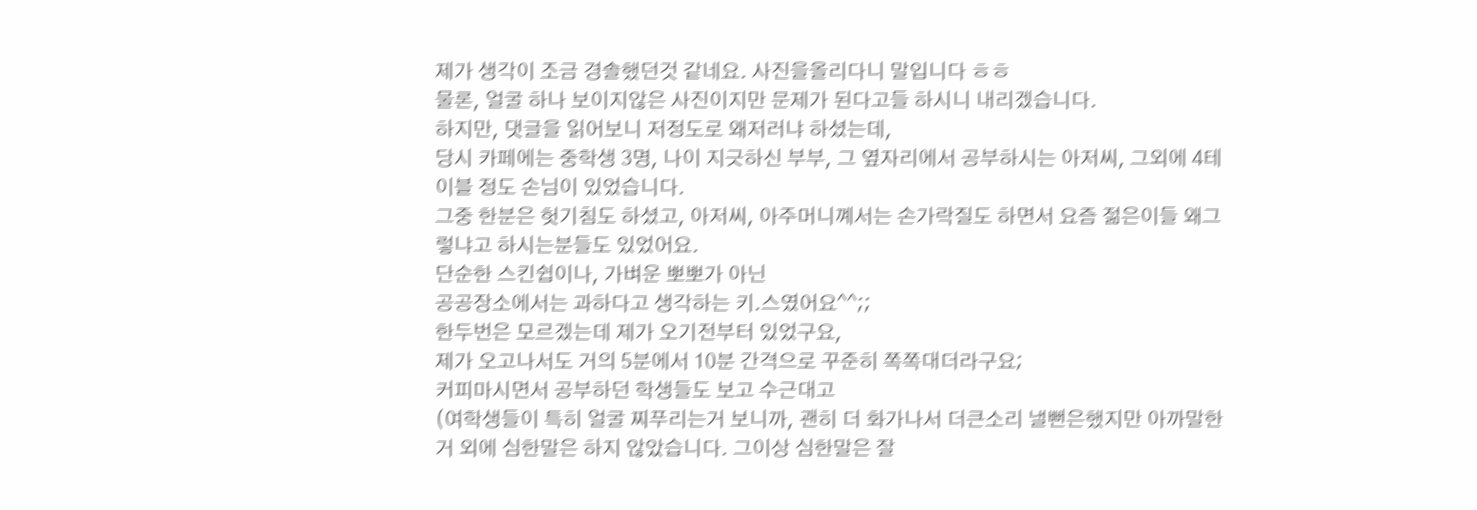제가 생각이 조금 경솔했던것 같네요. 사진을올리다니 말입니다 ㅎㅎ
물론, 얼굴 하나 보이지않은 사진이지만 문제가 된다고들 하시니 내리겠습니다.
하지만, 댓글을 읽어보니 저정도로 왜저러냐 하셨는데,
당시 카페에는 중학생 3명, 나이 지긋하신 부부, 그 옆자리에서 공부하시는 아저씨, 그외에 4테이블 정도 손님이 있었습니다.
그중 한분은 헛기침도 하셨고, 아저씨, 아주머니꼐서는 손가락질도 하면서 요즘 젊은이들 왜그렇냐고 하시는분들도 있었어요.
단순한 스킨쉽이나, 가벼운 뽀뽀가 아닌
공공장소에서는 과하다고 생각하는 키.스였어요^^;;
한두번은 모르겠는데 제가 오기전부터 있었구요,
제가 오고나서도 거의 5분에서 10분 간격으로 꾸준히 쪽쪽대더라구요;
커피마시면서 공부하던 학생들도 보고 수근대고
(여학생들이 특히 얼굴 찌푸리는거 보니까, 괜히 더 화가나서 더큰소리 낼뻔은했지만 아까말한거 외에 심한말은 하지 않았습니다. 그이상 심한말은 잘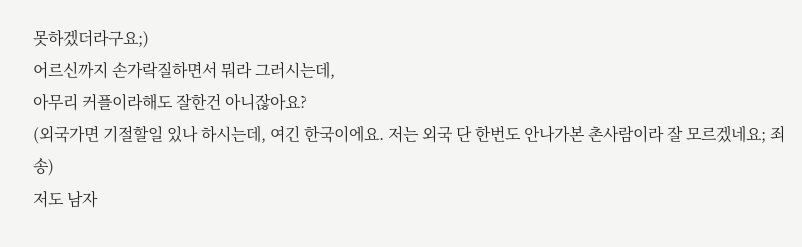못하겠더라구요;)
어르신까지 손가락질하면서 뭐라 그러시는데,
아무리 커플이라해도 잘한건 아니잖아요?
(외국가면 기절할일 있나 하시는데, 여긴 한국이에요. 저는 외국 단 한번도 안나가본 촌사람이라 잘 모르겠네요; 죄송)
저도 남자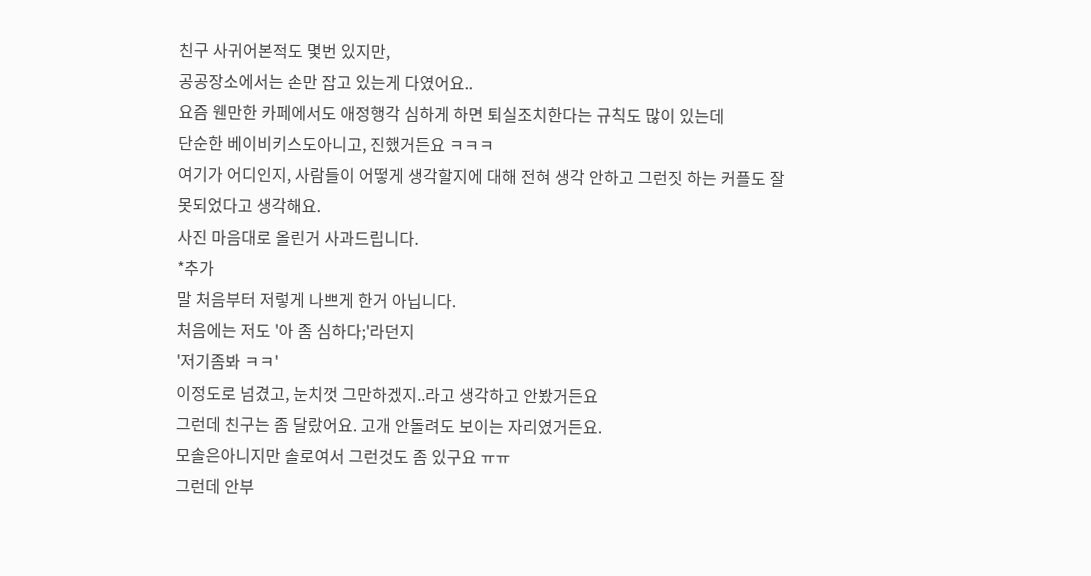친구 사귀어본적도 몇번 있지만,
공공장소에서는 손만 잡고 있는게 다였어요..
요즘 웬만한 카페에서도 애정행각 심하게 하면 퇴실조치한다는 규칙도 많이 있는데
단순한 베이비키스도아니고, 진했거든요 ㅋㅋㅋ
여기가 어디인지, 사람들이 어떻게 생각할지에 대해 전혀 생각 안하고 그런짓 하는 커플도 잘못되었다고 생각해요.
사진 마음대로 올린거 사과드립니다.
*추가
말 처음부터 저렇게 나쁘게 한거 아닙니다.
처음에는 저도 '아 좀 심하다;'라던지
'저기좀봐 ㅋㅋ'
이정도로 넘겼고, 눈치껏 그만하겠지..라고 생각하고 안봤거든요
그런데 친구는 좀 달랐어요. 고개 안돌려도 보이는 자리였거든요.
모솔은아니지만 솔로여서 그런것도 좀 있구요 ㅠㅠ
그런데 안부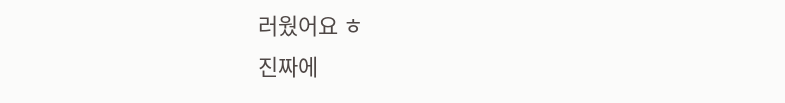러웠어요 ㅎ
진짜에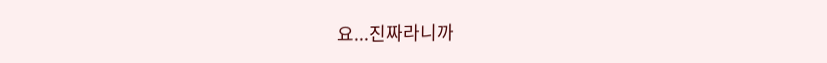요...진짜라니까